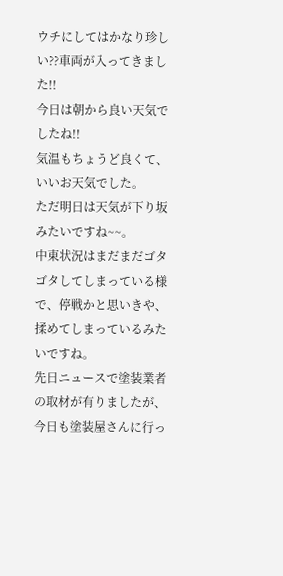ウチにしてはかなり珍しい??車両が入ってきました!!
今日は朝から良い天気でしたね!!
気温もちょうど良くて、いいお天気でした。
ただ明日は天気が下り坂みたいですね~~。
中東状況はまだまだゴタゴタしてしまっている様で、停戦かと思いきや、
揉めてしまっているみたいですね。
先日ニュースで塗装業者の取材が有りましたが、今日も塗装屋さんに行っ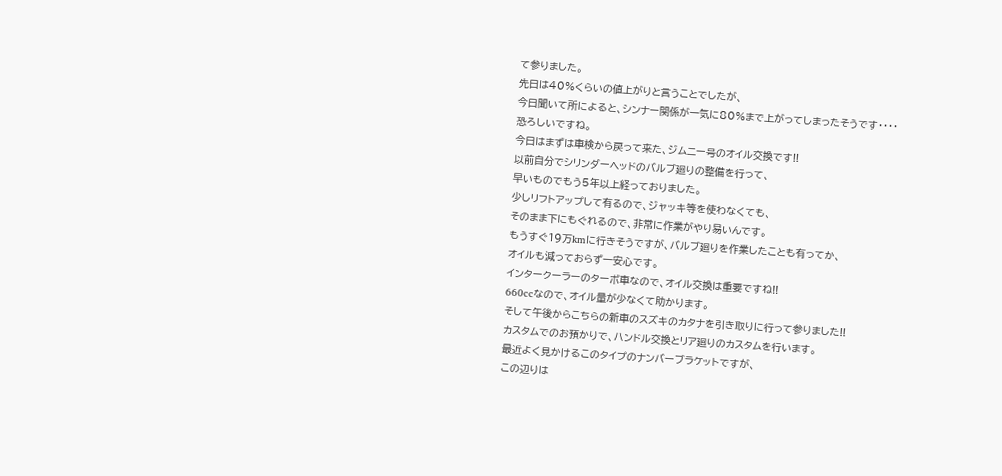て参りました。
先日は40%くらいの値上がりと言うことでしたが、
今日聞いて所によると、シンナー関係が一気に80%まで上がってしまったそうです・・・・
恐ろしいですね。
今日はまずは車検から戻って来た、ジムニー号のオイル交換です!!
以前自分でシリンダーヘッドのバルブ廻りの整備を行って、
早いものでもう5年以上経っておりました。
少しリフトアップして有るので、ジャッキ等を使わなくても、
そのまま下にもぐれるので、非常に作業がやり易いんです。
もうすぐ19万kmに行きそうですが、バルブ廻りを作業したことも有ってか、
オイルも減っておらず一安心です。
インタークーラーのターボ車なので、オイル交換は重要ですね!!
660ccなので、オイル量が少なくて助かります。
そして午後からこちらの新車のスズキのカタナを引き取りに行って参りました!!
カスタムでのお預かりで、ハンドル交換とリア廻りのカスタムを行います。
最近よく見かけるこのタイプのナンバーブラケットですが、
この辺りは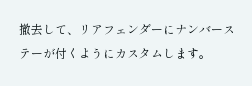撤去して、リアフェンダーにナンバーステーが付くようにカスタムします。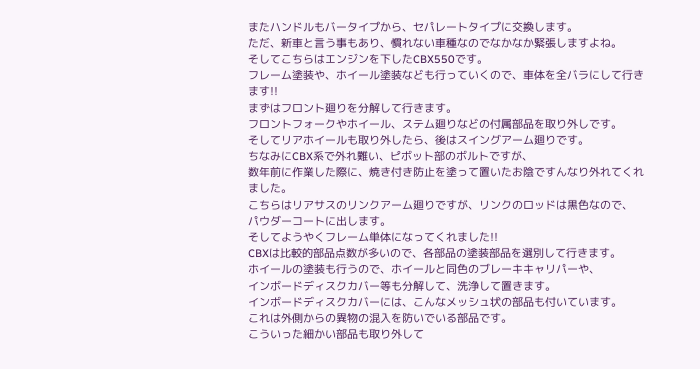またハンドルもバータイプから、セパレートタイプに交換します。
ただ、新車と言う事もあり、慣れない車種なのでなかなか緊張しますよね。
そしてこちらはエンジンを下したCBX550です。
フレーム塗装や、ホイール塗装なども行っていくので、車体を全バラにして行きます!!
まずはフロント廻りを分解して行きます。
フロントフォークやホイール、ステム廻りなどの付属部品を取り外しです。
そしてリアホイールも取り外したら、後はスイングアーム廻りです。
ちなみにCBX系で外れ難い、ピボット部のボルトですが、
数年前に作業した際に、焼き付き防止を塗って置いたお陰ですんなり外れてくれました。
こちらはリアサスのリンクアーム廻りですが、リンクのロッドは黒色なので、
パウダーコートに出します。
そしてようやくフレーム単体になってくれました!!
CBXは比較的部品点数が多いので、各部品の塗装部品を選別して行きます。
ホイールの塗装も行うので、ホイールと同色のブレーキキャリパーや、
インボードディスクカバー等も分解して、洗浄して置きます。
インボードディスクカバーには、こんなメッシュ状の部品も付いています。
これは外側からの異物の混入を防いでいる部品です。
こういった細かい部品も取り外して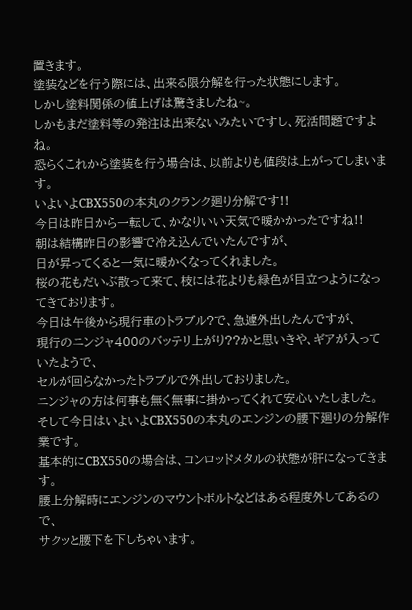置きます。
塗装などを行う際には、出来る限分解を行った状態にします。
しかし塗料関係の値上げは驚きましたね~。
しかもまだ塗料等の発注は出来ないみたいですし、死活問題ですよね。
恐らくこれから塗装を行う場合は、以前よりも値段は上がってしまいます。
いよいよCBX550の本丸のクランク廻り分解です!!
今日は昨日から一転して、かなりいい天気で暖かかったですね!!
朝は結構昨日の影響で冷え込んでいたんですが、
日が昇ってくると一気に暖かくなってくれました。
桜の花もだいぶ散って来て、枝には花よりも緑色が目立つようになってきております。
今日は午後から現行車のトラブル?で、急遽外出したんですが、
現行のニンジャ400のバッテリ上がり??かと思いきや、ギアが入っていたようで、
セルが回らなかったトラブルで外出しておりました。
ニンジャの方は何事も無く無事に掛かってくれて安心いたしました。
そして今日はいよいよCBX550の本丸のエンジンの腰下廻りの分解作業です。
基本的にCBX550の場合は、コンロッドメタルの状態が肝になってきます。
腰上分解時にエンジンのマウントボルトなどはある程度外してあるので、
サクッと腰下を下しちゃいます。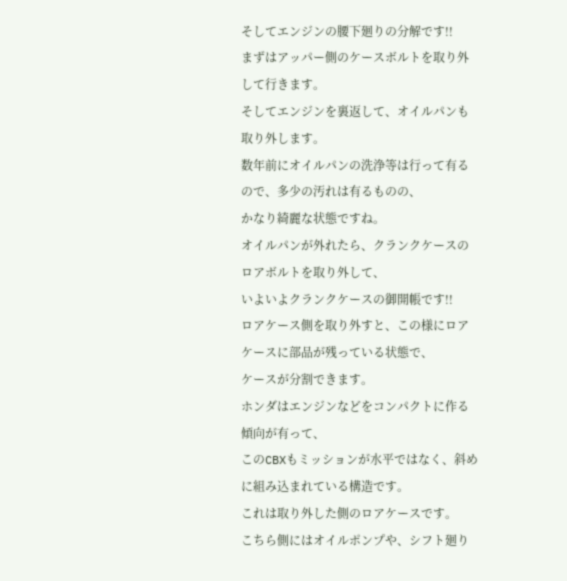そしてエンジンの腰下廻りの分解です!!
まずはアッパー側のケースボルトを取り外して行きます。
そしてエンジンを裏返して、オイルパンも取り外します。
数年前にオイルパンの洗浄等は行って有るので、多少の汚れは有るものの、
かなり綺麗な状態ですね。
オイルパンが外れたら、クランクケースのロアボルトを取り外して、
いよいよクランクケースの御開帳です!!
ロアケース側を取り外すと、この様にロアケースに部品が残っている状態で、
ケースが分割できます。
ホンダはエンジンなどをコンパクトに作る傾向が有って、
このCBXもミッションが水平ではなく、斜めに組み込まれている構造です。
これは取り外した側のロアケースです。
こちら側にはオイルポンプや、シフト廻り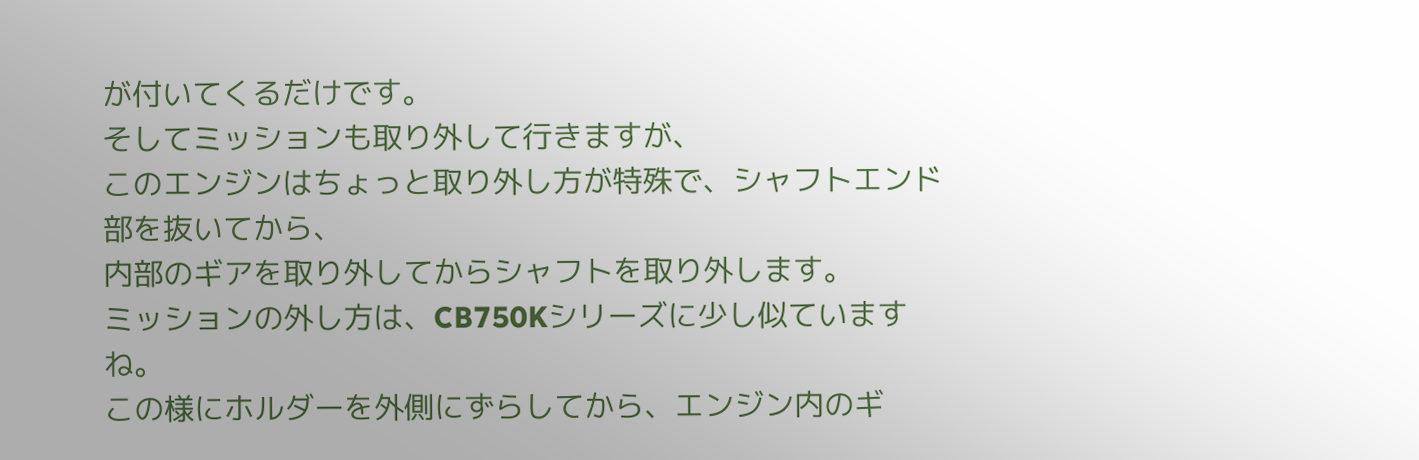が付いてくるだけです。
そしてミッションも取り外して行きますが、
このエンジンはちょっと取り外し方が特殊で、シャフトエンド部を抜いてから、
内部のギアを取り外してからシャフトを取り外します。
ミッションの外し方は、CB750Kシリーズに少し似ていますね。
この様にホルダーを外側にずらしてから、エンジン内のギ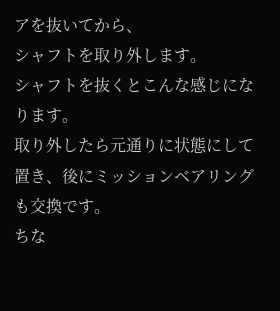アを抜いてから、
シャフトを取り外します。
シャフトを抜くとこんな感じになります。
取り外したら元通りに状態にして置き、後にミッションベアリングも交換です。
ちな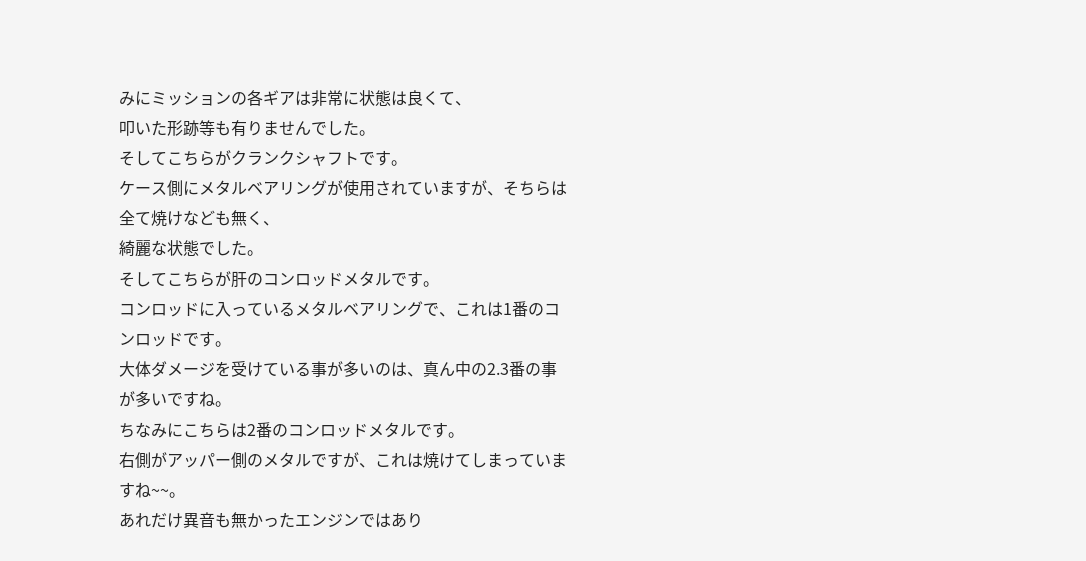みにミッションの各ギアは非常に状態は良くて、
叩いた形跡等も有りませんでした。
そしてこちらがクランクシャフトです。
ケース側にメタルベアリングが使用されていますが、そちらは全て焼けなども無く、
綺麗な状態でした。
そしてこちらが肝のコンロッドメタルです。
コンロッドに入っているメタルベアリングで、これは1番のコンロッドです。
大体ダメージを受けている事が多いのは、真ん中の2.3番の事が多いですね。
ちなみにこちらは2番のコンロッドメタルです。
右側がアッパー側のメタルですが、これは焼けてしまっていますね~~。
あれだけ異音も無かったエンジンではあり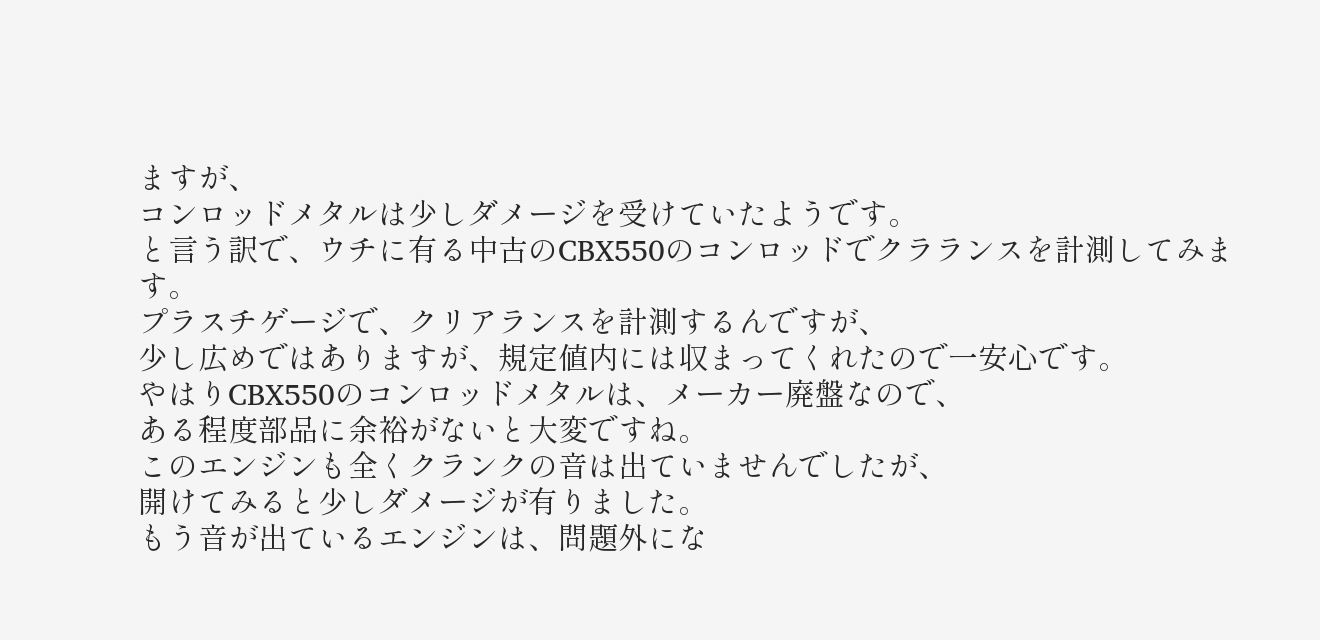ますが、
コンロッドメタルは少しダメージを受けていたようです。
と言う訳で、ウチに有る中古のCBX550のコンロッドでクラランスを計測してみます。
プラスチゲージで、クリアランスを計測するんですが、
少し広めではありますが、規定値内には収まってくれたので一安心です。
やはりCBX550のコンロッドメタルは、メーカー廃盤なので、
ある程度部品に余裕がないと大変ですね。
このエンジンも全くクランクの音は出ていませんでしたが、
開けてみると少しダメージが有りました。
もう音が出ているエンジンは、問題外にな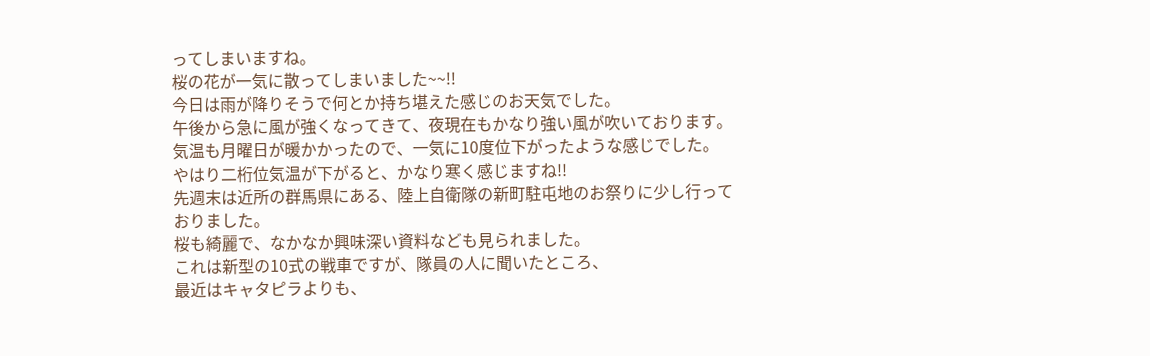ってしまいますね。
桜の花が一気に散ってしまいました~~!!
今日は雨が降りそうで何とか持ち堪えた感じのお天気でした。
午後から急に風が強くなってきて、夜現在もかなり強い風が吹いております。
気温も月曜日が暖かかったので、一気に10度位下がったような感じでした。
やはり二桁位気温が下がると、かなり寒く感じますね!!
先週末は近所の群馬県にある、陸上自衛隊の新町駐屯地のお祭りに少し行っておりました。
桜も綺麗で、なかなか興味深い資料なども見られました。
これは新型の10式の戦車ですが、隊員の人に聞いたところ、
最近はキャタピラよりも、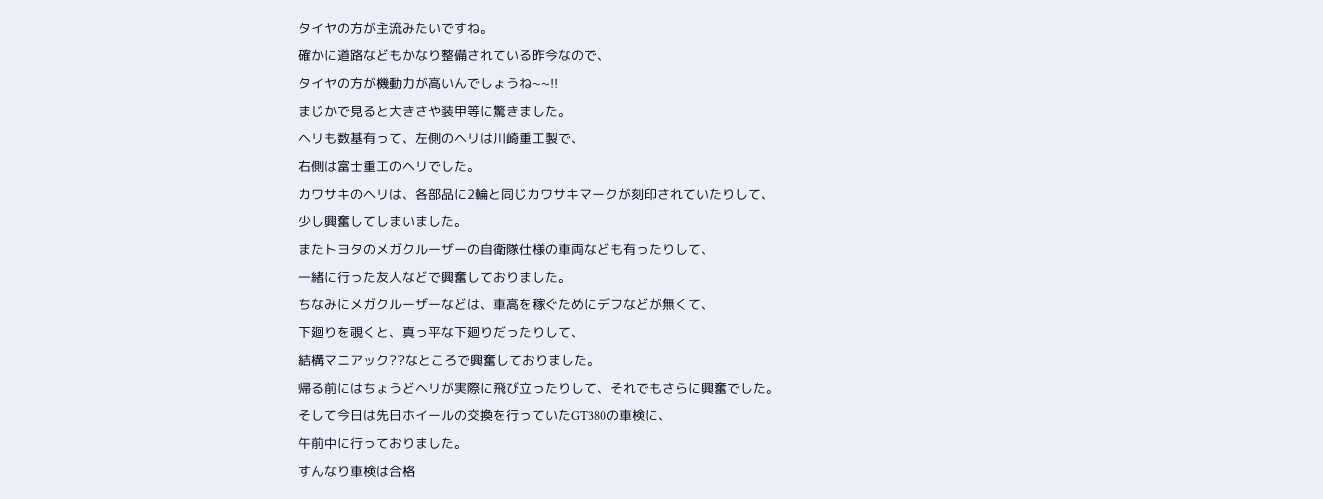タイヤの方が主流みたいですね。
確かに道路などもかなり整備されている昨今なので、
タイヤの方が機動力が高いんでしょうね~~!!
まじかで見ると大きさや装甲等に驚きました。
ヘリも数基有って、左側のヘリは川崎重工製で、
右側は富士重工のヘリでした。
カワサキのヘリは、各部品に2輪と同じカワサキマークが刻印されていたりして、
少し興奮してしまいました。
またトヨタのメガクルーザーの自衛隊仕様の車両なども有ったりして、
一緒に行った友人などで興奮しておりました。
ちなみにメガクルーザーなどは、車高を稼ぐためにデフなどが無くて、
下廻りを覗くと、真っ平な下廻りだったりして、
結構マニアック??なところで興奮しておりました。
帰る前にはちょうどヘリが実際に飛び立ったりして、それでもさらに興奮でした。
そして今日は先日ホイールの交換を行っていたGT380の車検に、
午前中に行っておりました。
すんなり車検は合格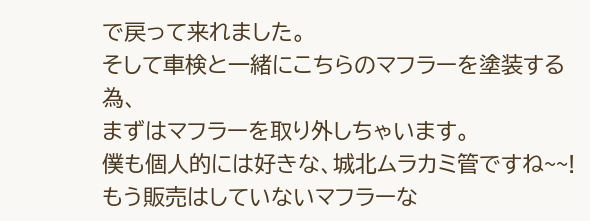で戻って来れました。
そして車検と一緒にこちらのマフラーを塗装する為、
まずはマフラーを取り外しちゃいます。
僕も個人的には好きな、城北ムラカミ管ですね~~!
もう販売はしていないマフラーな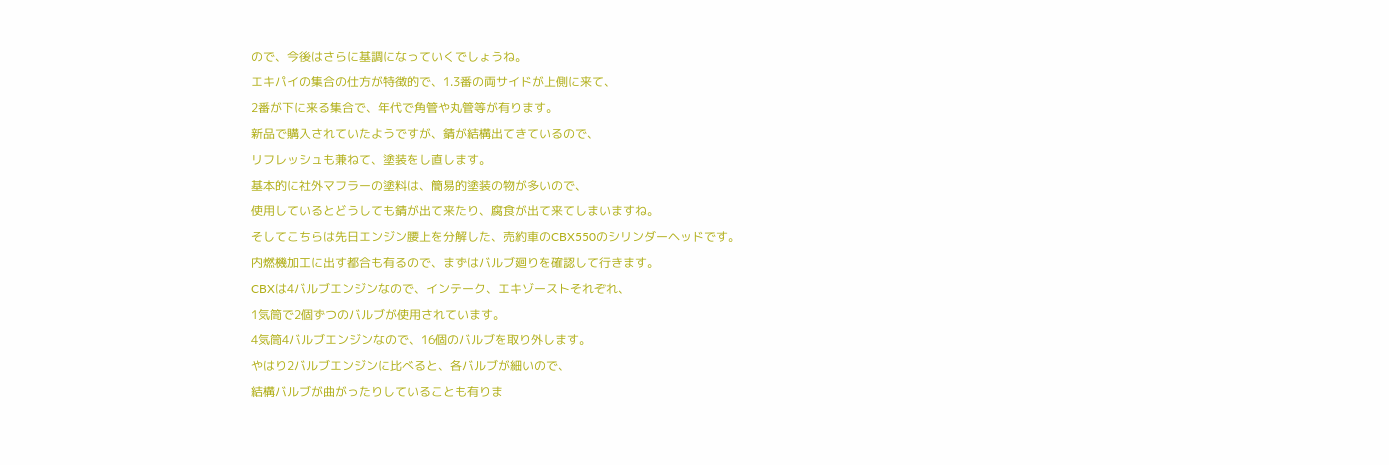ので、今後はさらに基調になっていくでしょうね。
エキパイの集合の仕方が特徴的で、1.3番の両サイドが上側に来て、
2番が下に来る集合で、年代で角管や丸管等が有ります。
新品で購入されていたようですが、錆が結構出てきているので、
リフレッシュも兼ねて、塗装をし直します。
基本的に社外マフラーの塗料は、簡易的塗装の物が多いので、
使用しているとどうしても錆が出て来たり、腐食が出て来てしまいますね。
そしてこちらは先日エンジン腰上を分解した、売約車のCBX550のシリンダーヘッドです。
内燃機加工に出す都合も有るので、まずはバルブ廻りを確認して行きます。
CBXは4バルブエンジンなので、インテーク、エキゾーストそれぞれ、
1気筒で2個ずつのバルブが使用されています。
4気筒4バルブエンジンなので、16個のバルブを取り外します。
やはり2バルブエンジンに比べると、各バルブが細いので、
結構バルブが曲がったりしていることも有りま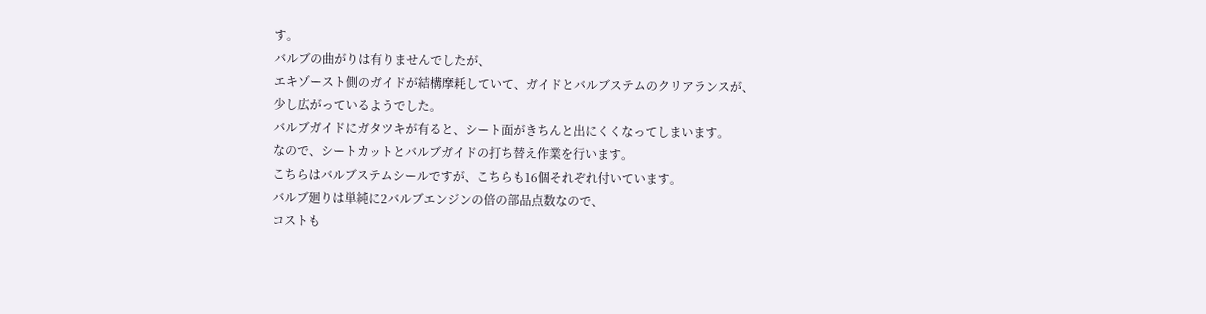す。
バルブの曲がりは有りませんでしたが、
エキゾースト側のガイドが結構摩耗していて、ガイドとバルブステムのクリアランスが、
少し広がっているようでした。
バルブガイドにガタツキが有ると、シート面がきちんと出にくくなってしまいます。
なので、シートカットとバルブガイドの打ち替え作業を行います。
こちらはバルブステムシールですが、こちらも16個それぞれ付いています。
バルブ廻りは単純に2バルブエンジンの倍の部品点数なので、
コストも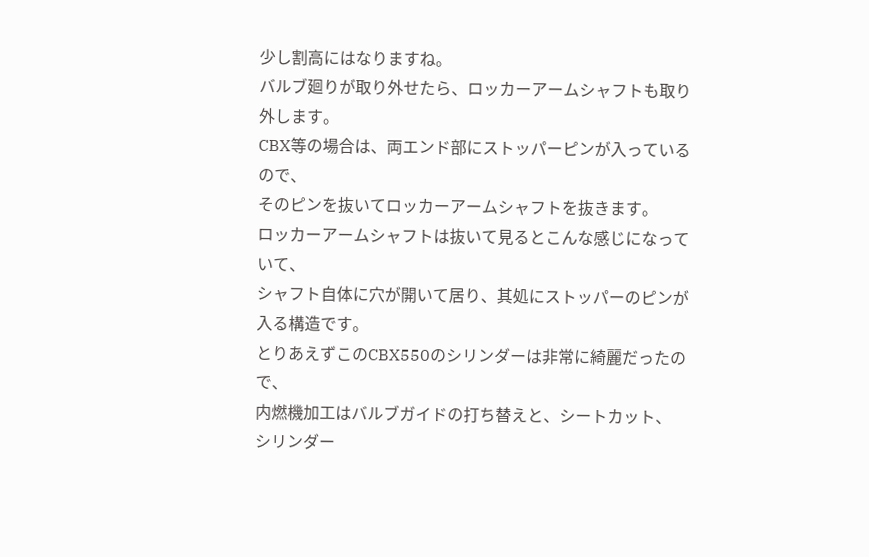少し割高にはなりますね。
バルブ廻りが取り外せたら、ロッカーアームシャフトも取り外します。
CBX等の場合は、両エンド部にストッパーピンが入っているので、
そのピンを抜いてロッカーアームシャフトを抜きます。
ロッカーアームシャフトは抜いて見るとこんな感じになっていて、
シャフト自体に穴が開いて居り、其処にストッパーのピンが入る構造です。
とりあえずこのCBX550のシリンダーは非常に綺麗だったので、
内燃機加工はバルブガイドの打ち替えと、シートカット、
シリンダー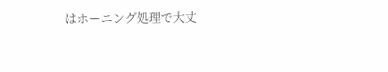はホーニング処理で大丈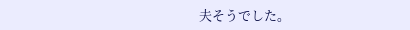夫そうでした。